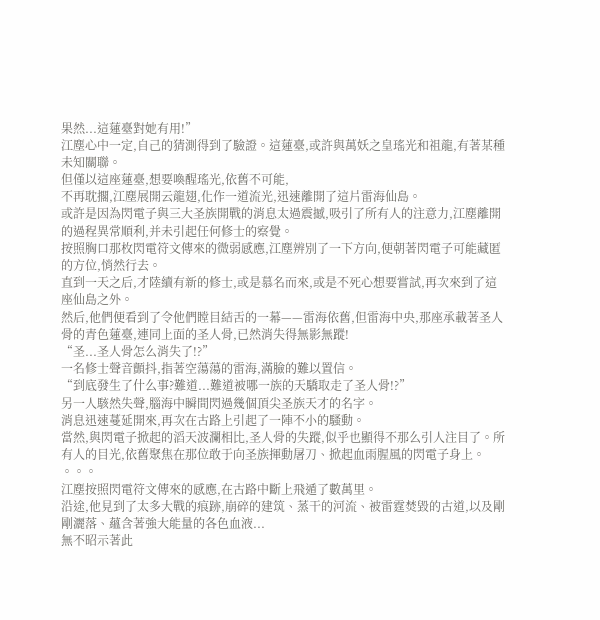果然...這蓮臺對她有用!”
江塵心中一定,自己的猜測得到了驗證。這蓮臺,或許與萬妖之皇瑤光和祖龍,有著某種未知關聯。
但僅以這座蓮臺,想要喚醒瑤光,依舊不可能,
不再耽擱,江塵展開云龍翅,化作一道流光,迅速離開了這片雷海仙島。
或許是因為閃電子與三大圣族開戰的消息太過震撼,吸引了所有人的注意力,江塵離開的過程異常順利,并未引起任何修士的察覺。
按照胸口那枚閃電符文傳來的微弱感應,江塵辨別了一下方向,便朝著閃電子可能藏匿的方位,悄然行去。
直到一天之后,才陸續有新的修士,或是慕名而來,或是不死心想要嘗試,再次來到了這座仙島之外。
然后,他們便看到了令他們瞠目結舌的一幕——雷海依舊,但雷海中央,那座承載著圣人骨的青色蓮臺,連同上面的圣人骨,已然消失得無影無蹤!
“圣...圣人骨怎么消失了!?”
一名修士聲音顫抖,指著空蕩蕩的雷海,滿臉的難以置信。
“到底發生了什么事?難道...難道被哪一族的天驕取走了圣人骨!?”
另一人駭然失聲,腦海中瞬間閃過幾個頂尖圣族天才的名字。
消息迅速蔓延開來,再次在古路上引起了一陣不小的騷動。
當然,與閃電子掀起的滔天波瀾相比,圣人骨的失蹤,似乎也顯得不那么引人注目了。所有人的目光,依舊聚焦在那位敢于向圣族揮動屠刀、掀起血雨腥風的閃電子身上。
。。。
江塵按照閃電符文傳來的感應,在古路中斷上飛遁了數萬里。
沿途,他見到了太多大戰的痕跡,崩碎的建筑、蒸干的河流、被雷霆焚毀的古道,以及剛剛灑落、蘊含著強大能量的各色血液...
無不昭示著此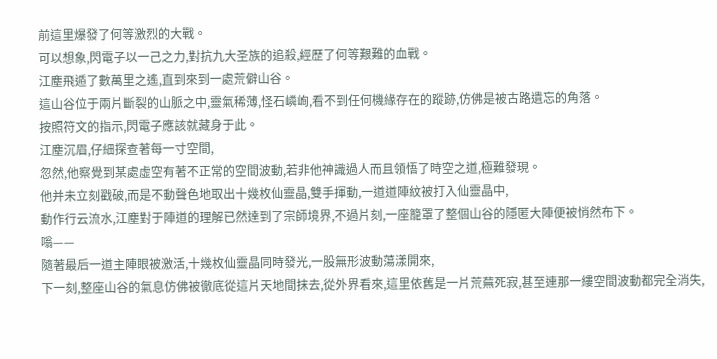前這里爆發了何等激烈的大戰。
可以想象,閃電子以一己之力,對抗九大圣族的追殺,經歷了何等艱難的血戰。
江塵飛遁了數萬里之遙,直到來到一處荒僻山谷。
這山谷位于兩片斷裂的山脈之中,靈氣稀薄,怪石嶙峋,看不到任何機緣存在的蹤跡,仿佛是被古路遺忘的角落。
按照符文的指示,閃電子應該就藏身于此。
江塵沉眉,仔細探查著每一寸空間,
忽然,他察覺到某處虛空有著不正常的空間波動,若非他神識過人而且領悟了時空之道,極難發現。
他并未立刻戳破,而是不動聲色地取出十幾枚仙靈晶,雙手揮動,一道道陣紋被打入仙靈晶中,
動作行云流水,江塵對于陣道的理解已然達到了宗師境界,不過片刻,一座籠罩了整個山谷的隱匿大陣便被悄然布下。
嗡——
隨著最后一道主陣眼被激活,十幾枚仙靈晶同時發光,一股無形波動蕩漾開來,
下一刻,整座山谷的氣息仿佛被徹底從這片天地間抹去,從外界看來,這里依舊是一片荒蕪死寂,甚至連那一縷空間波動都完全消失,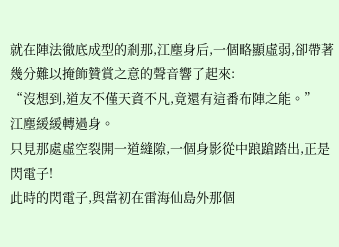就在陣法徹底成型的剎那,江塵身后,一個略顯虛弱,卻帶著幾分難以掩飾贊賞之意的聲音響了起來:
“沒想到,道友不僅天資不凡,竟還有這番布陣之能。”
江塵緩緩轉過身。
只見那處虛空裂開一道縫隙,一個身影從中踉蹌踏出,正是閃電子!
此時的閃電子,與當初在雷海仙島外那個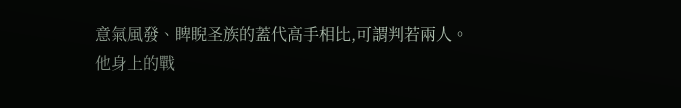意氣風發、睥睨圣族的蓋代高手相比,可謂判若兩人。
他身上的戰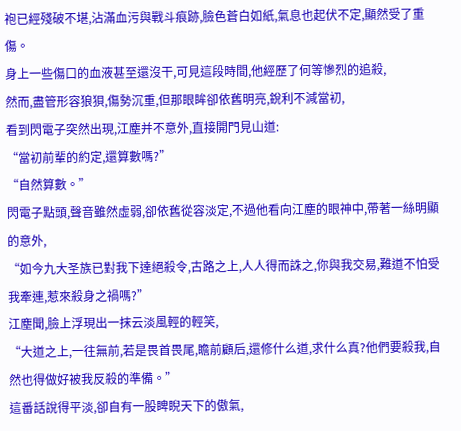袍已經殘破不堪,沾滿血污與戰斗痕跡,臉色蒼白如紙,氣息也起伏不定,顯然受了重傷。
身上一些傷口的血液甚至還沒干,可見這段時間,他經歷了何等慘烈的追殺,
然而,盡管形容狼狽,傷勢沉重,但那眼眸卻依舊明亮,銳利不減當初,
看到閃電子突然出現,江塵并不意外,直接開門見山道:
“當初前輩的約定,還算數嗎?”
“自然算數。”
閃電子點頭,聲音雖然虛弱,卻依舊從容淡定,不過他看向江塵的眼神中,帶著一絲明顯的意外,
“如今九大圣族已對我下達絕殺令,古路之上,人人得而誅之,你與我交易,難道不怕受我牽連,惹來殺身之禍嗎?”
江塵聞,臉上浮現出一抹云淡風輕的輕笑,
“大道之上,一往無前,若是畏首畏尾,瞻前顧后,還修什么道,求什么真?他們要殺我,自然也得做好被我反殺的準備。”
這番話說得平淡,卻自有一股睥睨天下的傲氣,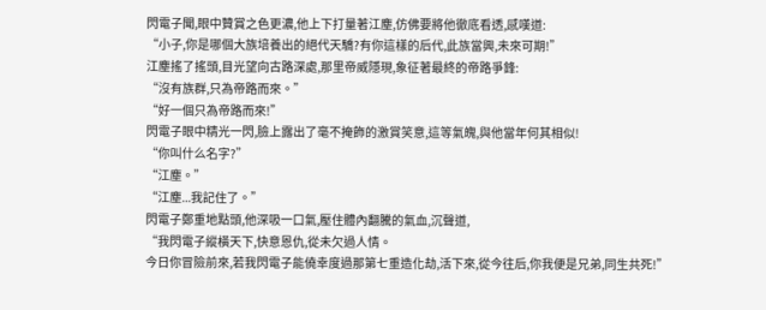閃電子聞,眼中贊賞之色更濃,他上下打量著江塵,仿佛要將他徹底看透,感嘆道:
“小子,你是哪個大族培養出的絕代天驕?有你這樣的后代,此族當興,未來可期!”
江塵搖了搖頭,目光望向古路深處,那里帝威隱現,象征著最終的帝路爭鋒:
“沒有族群,只為帝路而來。”
“好一個只為帝路而來!”
閃電子眼中精光一閃,臉上露出了毫不掩飾的激賞笑意,這等氣魄,與他當年何其相似!
“你叫什么名字?”
“江塵。”
“江塵...我記住了。”
閃電子鄭重地點頭,他深吸一口氣,壓住體內翻騰的氣血,沉聲道,
“我閃電子縱橫天下,快意恩仇,從未欠過人情。
今日你冒險前來,若我閃電子能僥幸度過那第七重造化劫,活下來,從今往后,你我便是兄弟,同生共死!”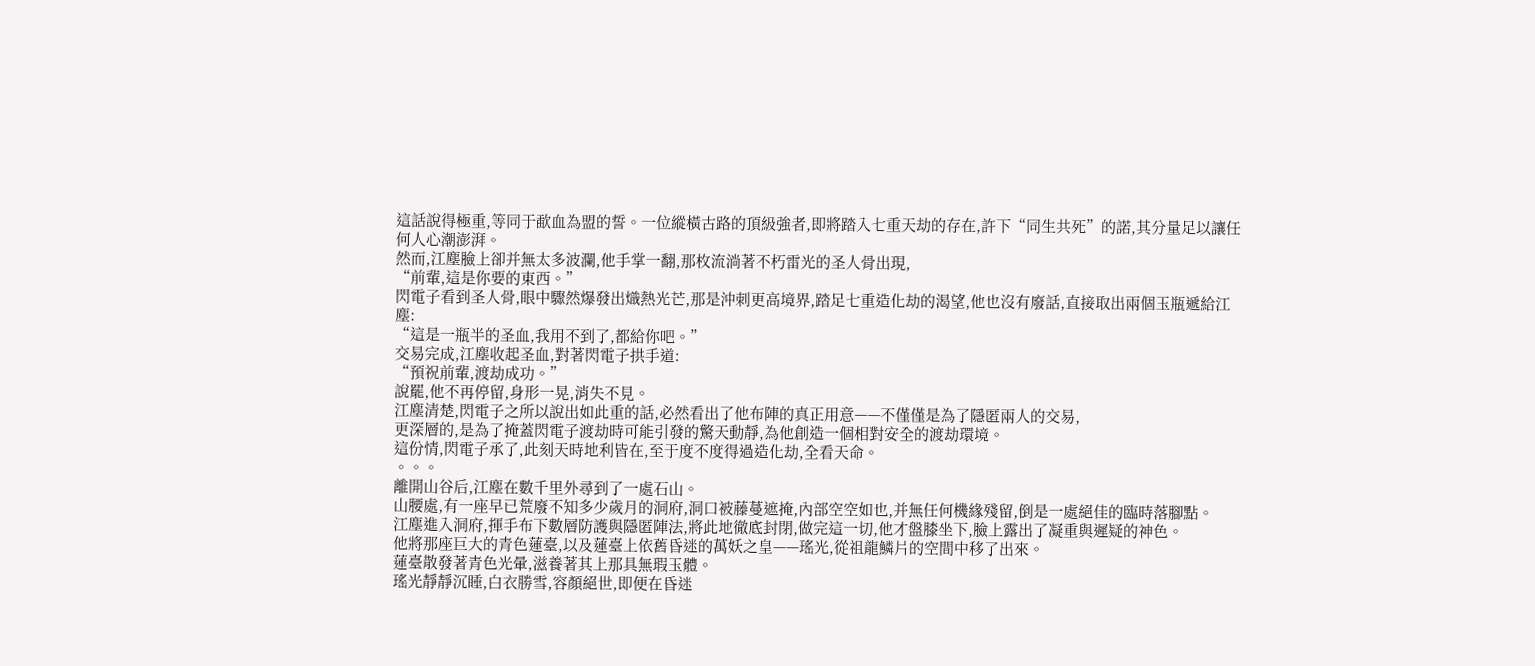這話說得極重,等同于歃血為盟的誓。一位縱橫古路的頂級強者,即將踏入七重天劫的存在,許下“同生共死”的諾,其分量足以讓任何人心潮澎湃。
然而,江塵臉上卻并無太多波瀾,他手掌一翻,那枚流淌著不朽雷光的圣人骨出現,
“前輩,這是你要的東西。”
閃電子看到圣人骨,眼中驟然爆發出熾熱光芒,那是沖刺更高境界,踏足七重造化劫的渴望,他也沒有廢話,直接取出兩個玉瓶遞給江塵:
“這是一瓶半的圣血,我用不到了,都給你吧。”
交易完成,江塵收起圣血,對著閃電子拱手道:
“預祝前輩,渡劫成功。”
說罷,他不再停留,身形一晃,消失不見。
江塵清楚,閃電子之所以說出如此重的話,必然看出了他布陣的真正用意——不僅僅是為了隱匿兩人的交易,
更深層的,是為了掩蓋閃電子渡劫時可能引發的驚天動靜,為他創造一個相對安全的渡劫環境。
這份情,閃電子承了,此刻天時地利皆在,至于度不度得過造化劫,全看天命。
。。。
離開山谷后,江塵在數千里外尋到了一處石山。
山腰處,有一座早已荒廢不知多少歲月的洞府,洞口被藤蔓遮掩,內部空空如也,并無任何機緣殘留,倒是一處絕佳的臨時落腳點。
江塵進入洞府,揮手布下數層防護與隱匿陣法,將此地徹底封閉,做完這一切,他才盤膝坐下,臉上露出了凝重與遲疑的神色。
他將那座巨大的青色蓮臺,以及蓮臺上依舊昏迷的萬妖之皇——瑤光,從祖龍鱗片的空間中移了出來。
蓮臺散發著青色光暈,滋養著其上那具無瑕玉體。
瑤光靜靜沉睡,白衣勝雪,容顏絕世,即便在昏迷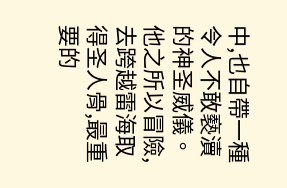中,也自帶一種令人不敢褻瀆的神圣威儀。
他之所以冒險,去跨越雷海取得圣人骨,最重要的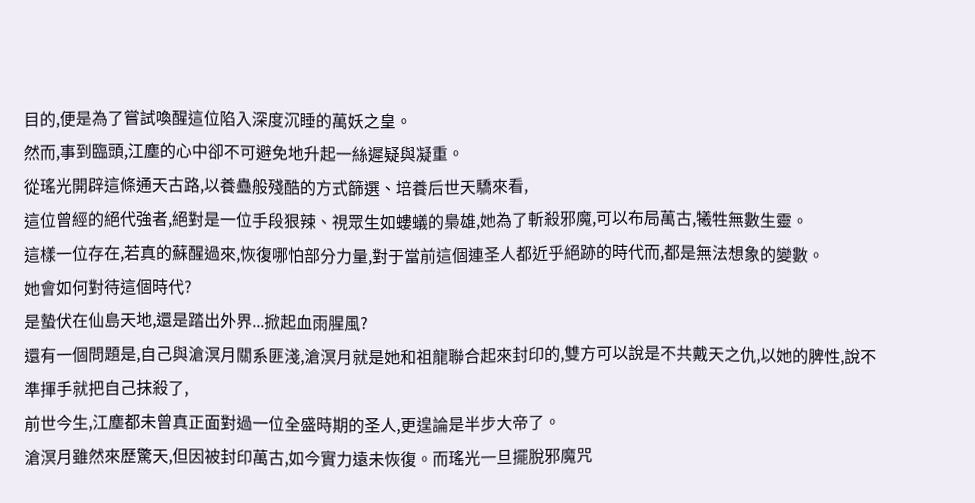目的,便是為了嘗試喚醒這位陷入深度沉睡的萬妖之皇。
然而,事到臨頭,江塵的心中卻不可避免地升起一絲遲疑與凝重。
從瑤光開辟這條通天古路,以養蠱般殘酷的方式篩選、培養后世天驕來看,
這位曾經的絕代強者,絕對是一位手段狠辣、視眾生如螻蟻的梟雄,她為了斬殺邪魔,可以布局萬古,犧牲無數生靈。
這樣一位存在,若真的蘇醒過來,恢復哪怕部分力量,對于當前這個連圣人都近乎絕跡的時代而,都是無法想象的變數。
她會如何對待這個時代?
是蟄伏在仙島天地,還是踏出外界...掀起血雨腥風?
還有一個問題是,自己與滄溟月關系匪淺,滄溟月就是她和祖龍聯合起來封印的,雙方可以說是不共戴天之仇,以她的脾性,說不準揮手就把自己抹殺了,
前世今生,江塵都未曾真正面對過一位全盛時期的圣人,更遑論是半步大帝了。
滄溟月雖然來歷驚天,但因被封印萬古,如今實力遠未恢復。而瑤光一旦擺脫邪魔咒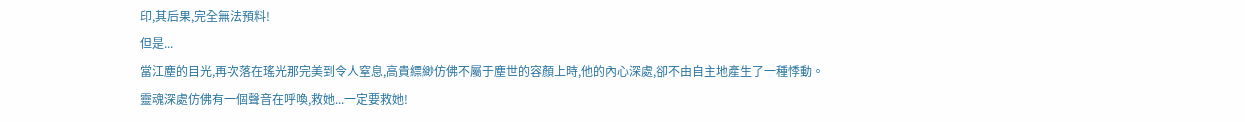印,其后果,完全無法預料!
但是...
當江塵的目光,再次落在瑤光那完美到令人窒息,高貴縹緲仿佛不屬于塵世的容顏上時,他的內心深處,卻不由自主地產生了一種悸動。
靈魂深處仿佛有一個聲音在呼喚,救她...一定要救她!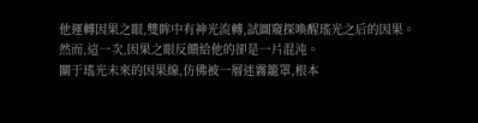他運轉因果之眼,雙眸中有神光流轉,試圖窺探喚醒瑤光之后的因果。
然而,這一次,因果之眼反饋給他的卻是一片混沌。
關于瑤光未來的因果線,仿佛被一層迷霧籠罩,根本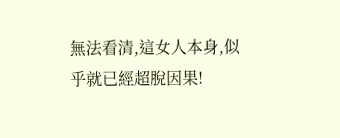無法看清,這女人本身,似乎就已經超脫因果!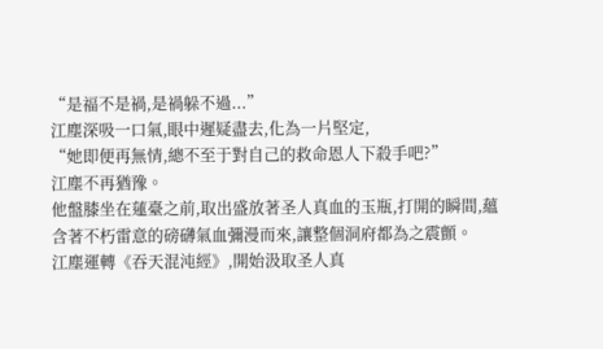“是福不是禍,是禍躲不過...”
江塵深吸一口氣,眼中遲疑盡去,化為一片堅定,
“她即便再無情,總不至于對自己的救命恩人下殺手吧?”
江塵不再猶豫。
他盤膝坐在蓮臺之前,取出盛放著圣人真血的玉瓶,打開的瞬間,蘊含著不朽雷意的磅礴氣血彌漫而來,讓整個洞府都為之震顫。
江塵運轉《吞天混沌經》,開始汲取圣人真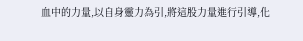血中的力量,以自身靈力為引,將這股力量進行引導,化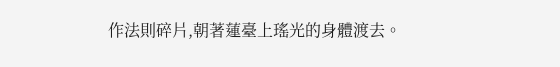作法則碎片,朝著蓮臺上瑤光的身體渡去。